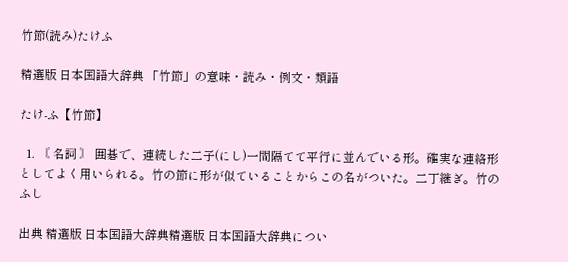竹節(読み)たけふ

精選版 日本国語大辞典 「竹節」の意味・読み・例文・類語

たけ‐ふ【竹節】

  1. 〘 名詞 〙 囲碁で、連続した二子(にし)一間隔てて平行に並んでいる形。確実な連絡形としてよく用いられる。竹の節に形が似ていることからこの名がついた。二丁継ぎ。竹のふし

出典 精選版 日本国語大辞典精選版 日本国語大辞典につい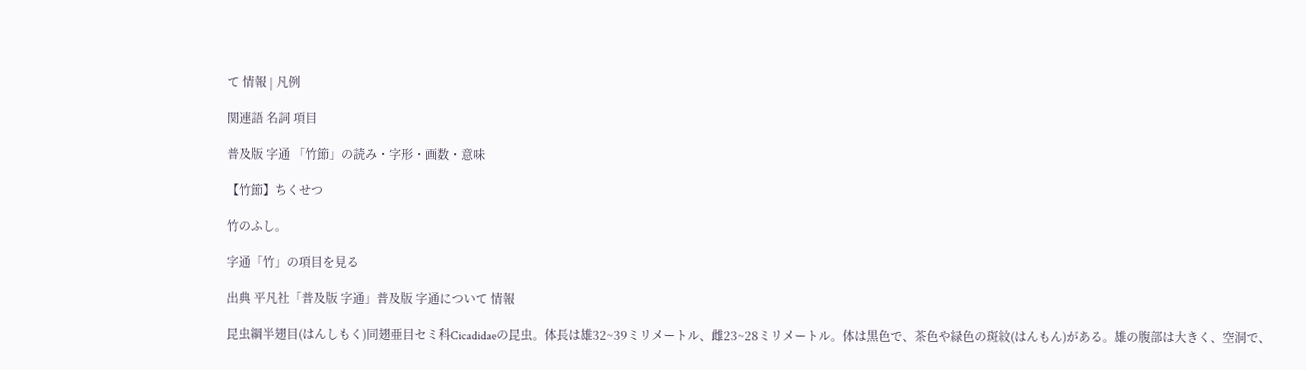て 情報 | 凡例

関連語 名詞 項目

普及版 字通 「竹節」の読み・字形・画数・意味

【竹節】ちくせつ

竹のふし。

字通「竹」の項目を見る

出典 平凡社「普及版 字通」普及版 字通について 情報

昆虫綱半翅目(はんしもく)同翅亜目セミ科Cicadidaeの昆虫。体長は雄32~39ミリメートル、雌23~28ミリメートル。体は黒色で、茶色や緑色の斑紋(はんもん)がある。雄の腹部は大きく、空洞で、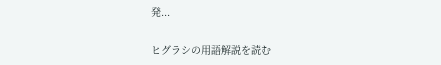発...

ヒグラシの用語解説を読む